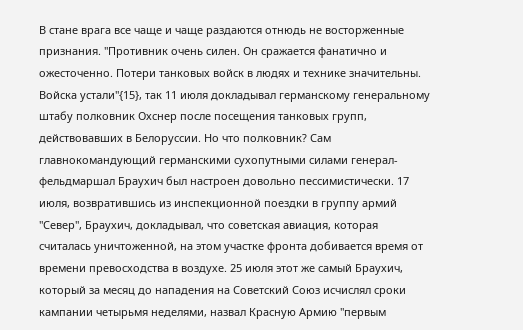В стане врага все чаще и чаще раздаются отнюдь не восторженные признания. "Противник очень силен. Он сражается фанатично и ожесточенно. Потери танковых войск в людях и технике значительны. Войска устали"{15}, так 11 июля докладывал германскому генеральному штабу полковник Охснер после посещения танковых групп, действовавших в Белоруссии. Но что полковник? Сам главнокомандующий германскими сухопутными силами генерал-фельдмаршал Браухич был настроен довольно пессимистически. 17 июля, возвратившись из инспекционной поездки в группу армий "Север", Браухич, докладывал, что советская авиация, которая считалась уничтоженной, на этом участке фронта добивается время от времени превосходства в воздухе. 25 июля этот же самый Браухич, который за месяц до нападения на Советский Союз исчислял сроки кампании четырьмя неделями, назвал Красную Армию "первым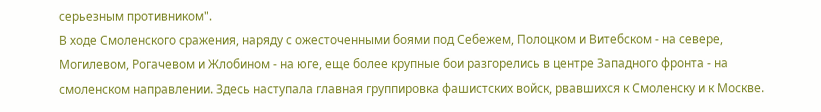серьезным противником".
В ходе Смоленского сражения, наряду с ожесточенными боями под Себежем, Полоцком и Витебском - на севере, Могилевом, Рогачевом и Жлобином - на юге, еще более крупные бои разгорелись в центре Западного фронта - на смоленском направлении. Здесь наступала главная группировка фашистских войск, рвавшихся к Смоленску и к Москве.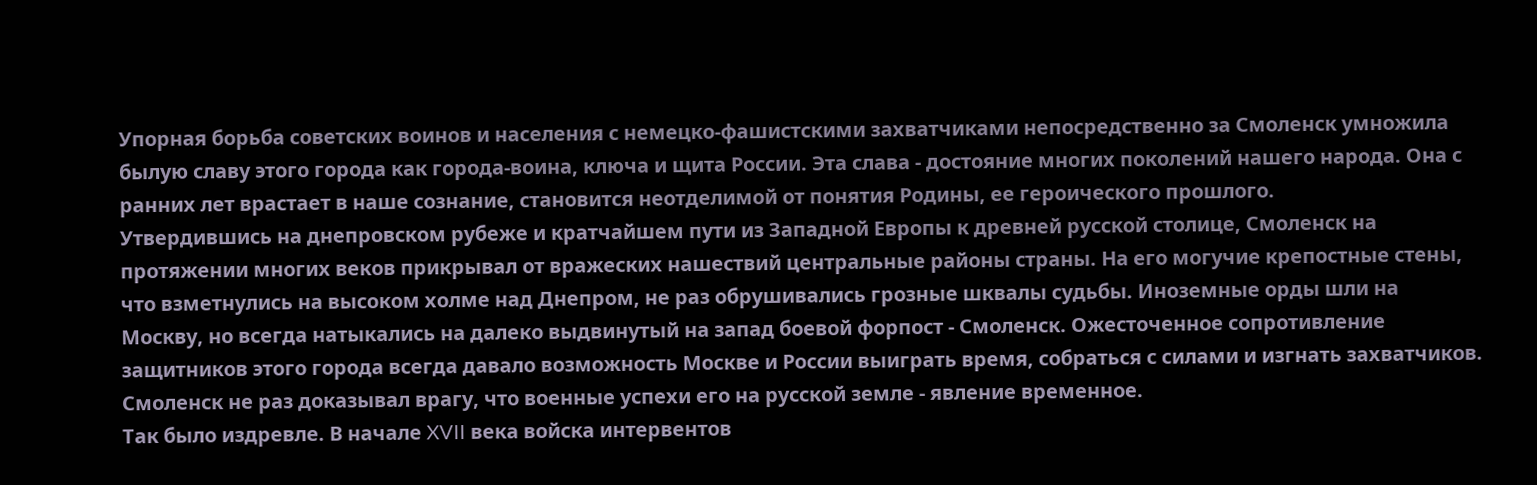Упорная борьба советских воинов и населения с немецко-фашистскими захватчиками непосредственно за Смоленск умножила былую славу этого города как города-воина, ключа и щита России. Эта слава - достояние многих поколений нашего народа. Она с ранних лет врастает в наше сознание, становится неотделимой от понятия Родины, ее героического прошлого.
Утвердившись на днепровском рубеже и кратчайшем пути из Западной Европы к древней русской столице, Смоленск на протяжении многих веков прикрывал от вражеских нашествий центральные районы страны. На его могучие крепостные стены, что взметнулись на высоком холме над Днепром, не раз обрушивались грозные шквалы судьбы. Иноземные орды шли на Москву, но всегда натыкались на далеко выдвинутый на запад боевой форпост - Смоленск. Ожесточенное сопротивление защитников этого города всегда давало возможность Москве и России выиграть время, собраться с силами и изгнать захватчиков. Смоленск не раз доказывал врагу, что военные успехи его на русской земле - явление временное.
Так было издревле. В начале XVII века войска интервентов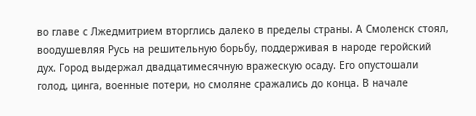во главе с Лжедмитрием вторглись далеко в пределы страны. А Смоленск стоял, воодушевляя Русь на решительную борьбу, поддерживая в народе геройский дух. Город выдержал двадцатимесячную вражескую осаду. Его опустошали голод, цинга, военные потери, но смоляне сражались до конца. В начале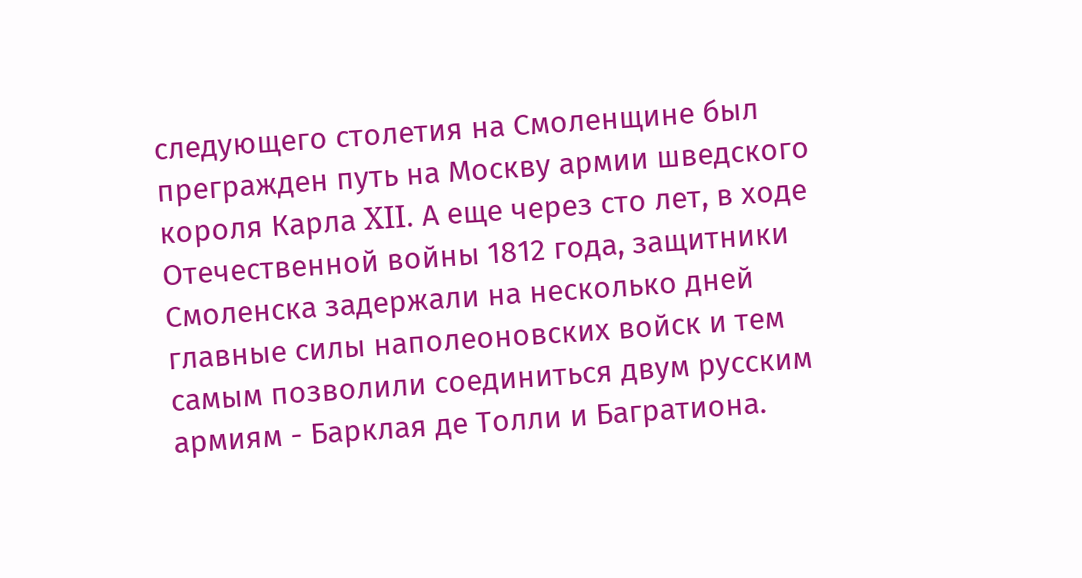следующего столетия на Смоленщине был прегражден путь на Москву армии шведского короля Карла XII. А еще через сто лет, в ходе Отечественной войны 1812 года, защитники Смоленска задержали на несколько дней главные силы наполеоновских войск и тем самым позволили соединиться двум русским армиям - Барклая де Толли и Багратиона.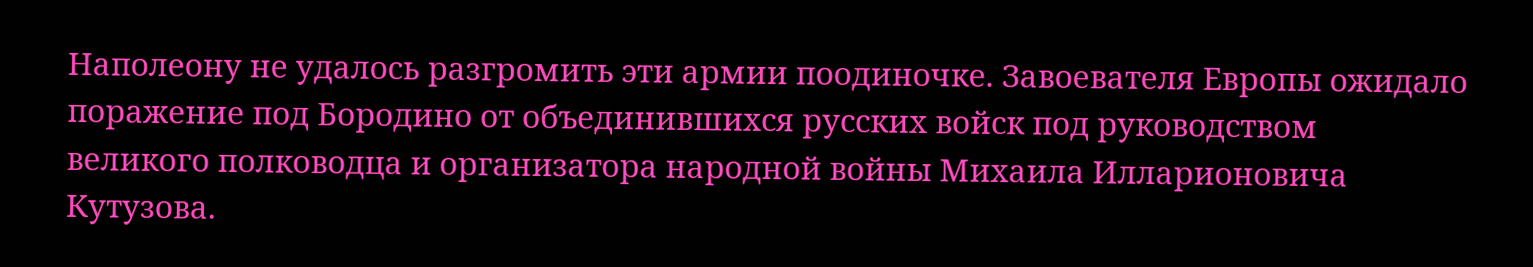Наполеону не удалось разгромить эти армии поодиночке. Завоевателя Европы ожидало поражение под Бородино от объединившихся русских войск под руководством великого полководца и организатора народной войны Михаила Илларионовича Кутузова.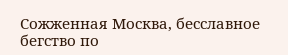Сожженная Москва, бесславное бегство по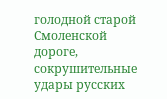голодной старой Смоленской дороге, сокрушительные удары русских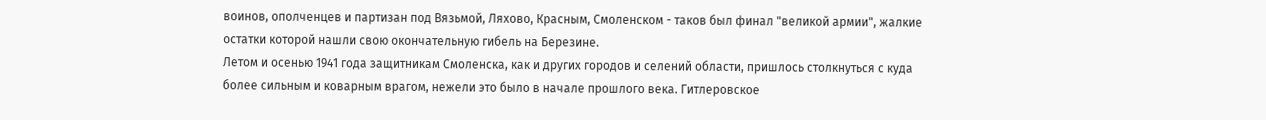воинов, ополченцев и партизан под Вязьмой, Ляхово, Красным, Смоленском - таков был финал "великой армии", жалкие остатки которой нашли свою окончательную гибель на Березине.
Летом и осенью 1941 года защитникам Смоленска, как и других городов и селений области, пришлось столкнуться с куда более сильным и коварным врагом, нежели это было в начале прошлого века. Гитлеровское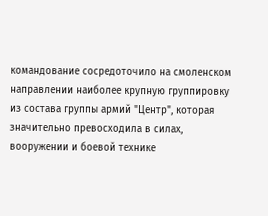командование сосредоточило на смоленском направлении наиболее крупную группировку из состава группы армий "Центр", которая значительно превосходила в силах, вооружении и боевой технике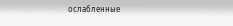ослабленные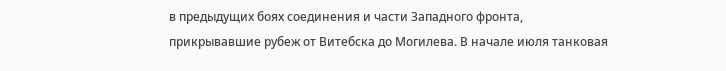в предыдущих боях соединения и части Западного фронта, прикрывавшие рубеж от Витебска до Могилева. В начале июля танковая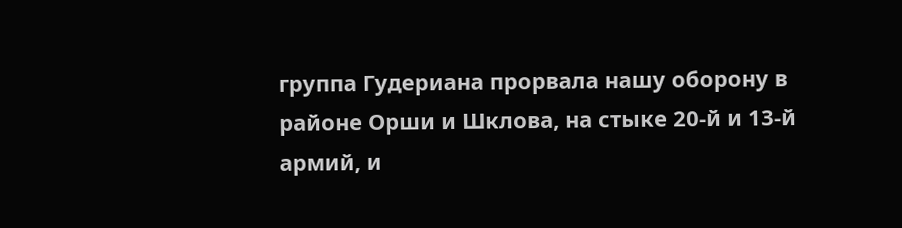группа Гудериана прорвала нашу оборону в районе Орши и Шклова, на стыке 20-й и 13-й армий, и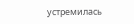устремилась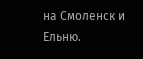на Смоленск и Ельню.